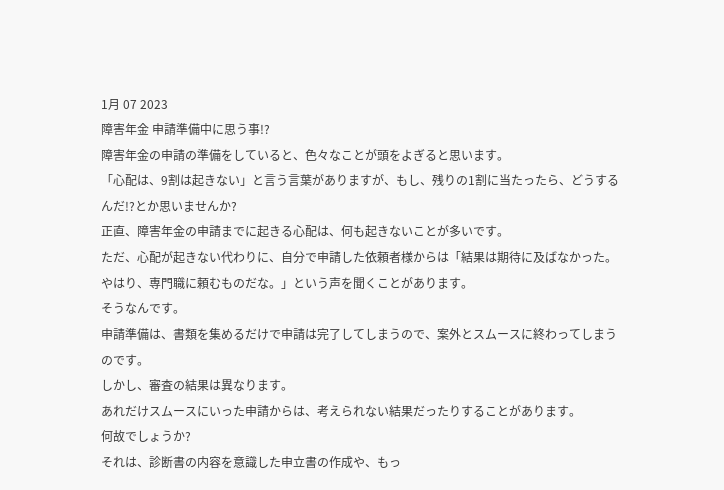1月 07 2023
障害年金 申請準備中に思う事!?
障害年金の申請の準備をしていると、色々なことが頭をよぎると思います。
「心配は、9割は起きない」と言う言葉がありますが、もし、残りの1割に当たったら、どうするんだ!?とか思いませんか?
正直、障害年金の申請までに起きる心配は、何も起きないことが多いです。
ただ、心配が起きない代わりに、自分で申請した依頼者様からは「結果は期待に及ばなかった。やはり、専門職に頼むものだな。」という声を聞くことがあります。
そうなんです。
申請準備は、書類を集めるだけで申請は完了してしまうので、案外とスムースに終わってしまうのです。
しかし、審査の結果は異なります。
あれだけスムースにいった申請からは、考えられない結果だったりすることがあります。
何故でしょうか?
それは、診断書の内容を意識した申立書の作成や、もっ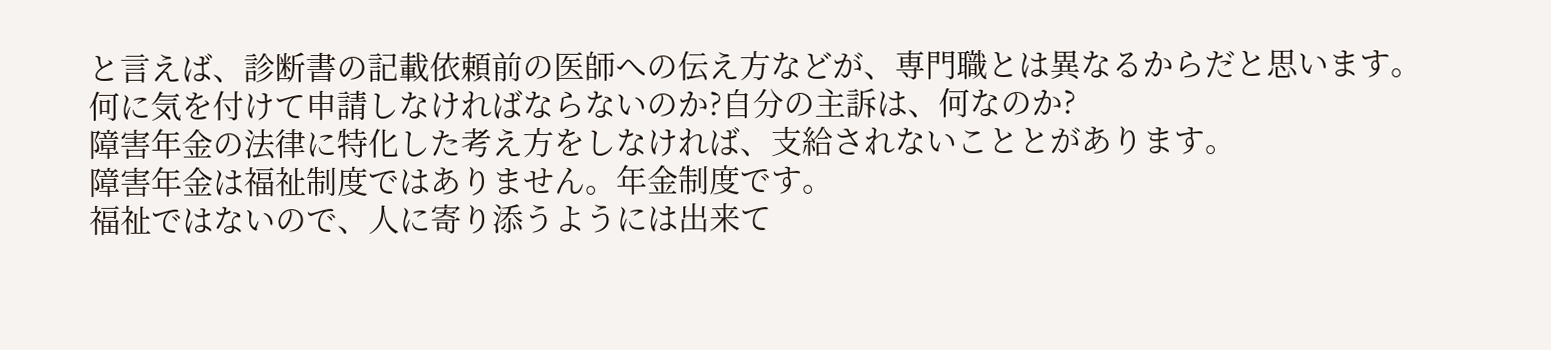と言えば、診断書の記載依頼前の医師への伝え方などが、専門職とは異なるからだと思います。
何に気を付けて申請しなければならないのか?自分の主訴は、何なのか?
障害年金の法律に特化した考え方をしなければ、支給されないこととがあります。
障害年金は福祉制度ではありません。年金制度です。
福祉ではないので、人に寄り添うようには出来て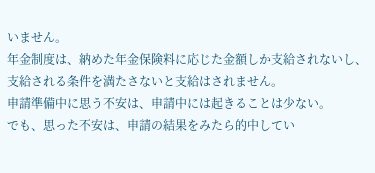いません。
年金制度は、納めた年金保険料に応じた金額しか支給されないし、支給される条件を満たさないと支給はされません。
申請準備中に思う不安は、申請中には起きることは少ない。
でも、思った不安は、申請の結果をみたら的中してい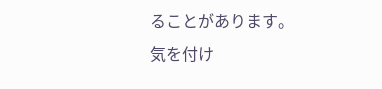ることがあります。
気を付け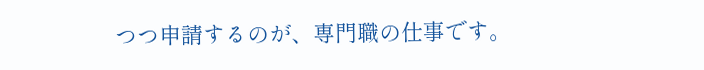つつ申請するのが、専門職の仕事です。